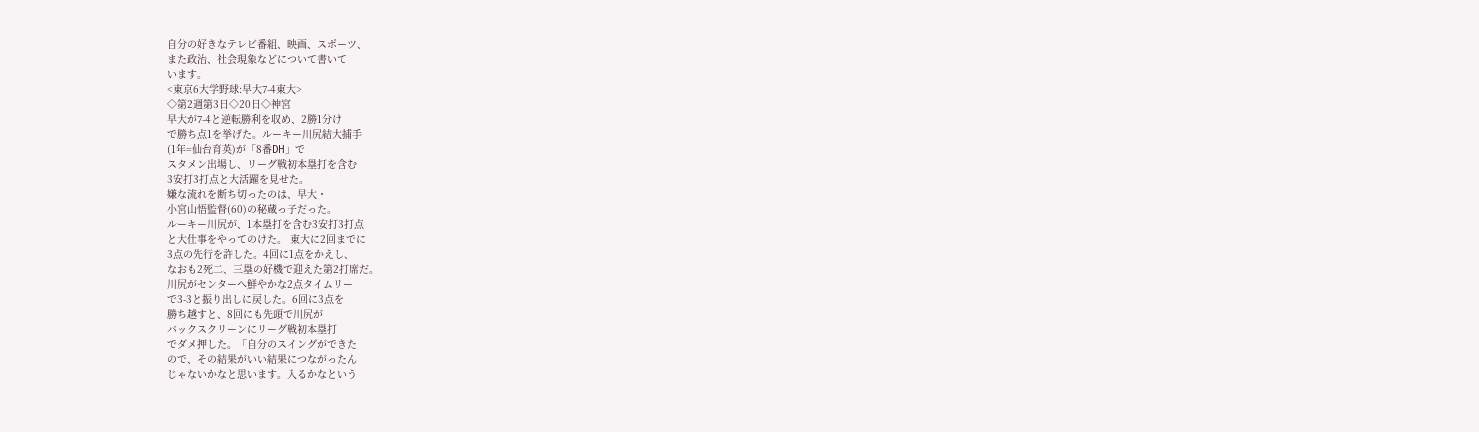自分の好きなテレビ番組、映画、スポーツ、
また政治、社会現象などについて書いて
います。
<東京6大学野球:早大7-4東大>
◇第2週第3日◇20日◇神宮
早大が7-4と逆転勝利を収め、2勝1分け
で勝ち点1を挙げた。ルーキー川尻結大捕手
(1年=仙台育英)が「8番DH」で
スタメン出場し、リーグ戦初本塁打を含む
3安打3打点と大活躍を見せた。
嫌な流れを断ち切ったのは、早大・
小宮山悟監督(60)の秘蔵っ子だった。
ルーキー川尻が、1本塁打を含む3安打3打点
と大仕事をやってのけた。 東大に2回までに
3点の先行を許した。4回に1点をかえし、
なおも2死二、三塁の好機で迎えた第2打席だ。
川尻がセンターへ鮮やかな2点タイムリー
で3-3と振り出しに戻した。6回に3点を
勝ち越すと、8回にも先頭で川尻が
バックスクリーンにリーグ戦初本塁打
でダメ押した。「自分のスイングができた
ので、その結果がいい結果につながったん
じゃないかなと思います。入るかなという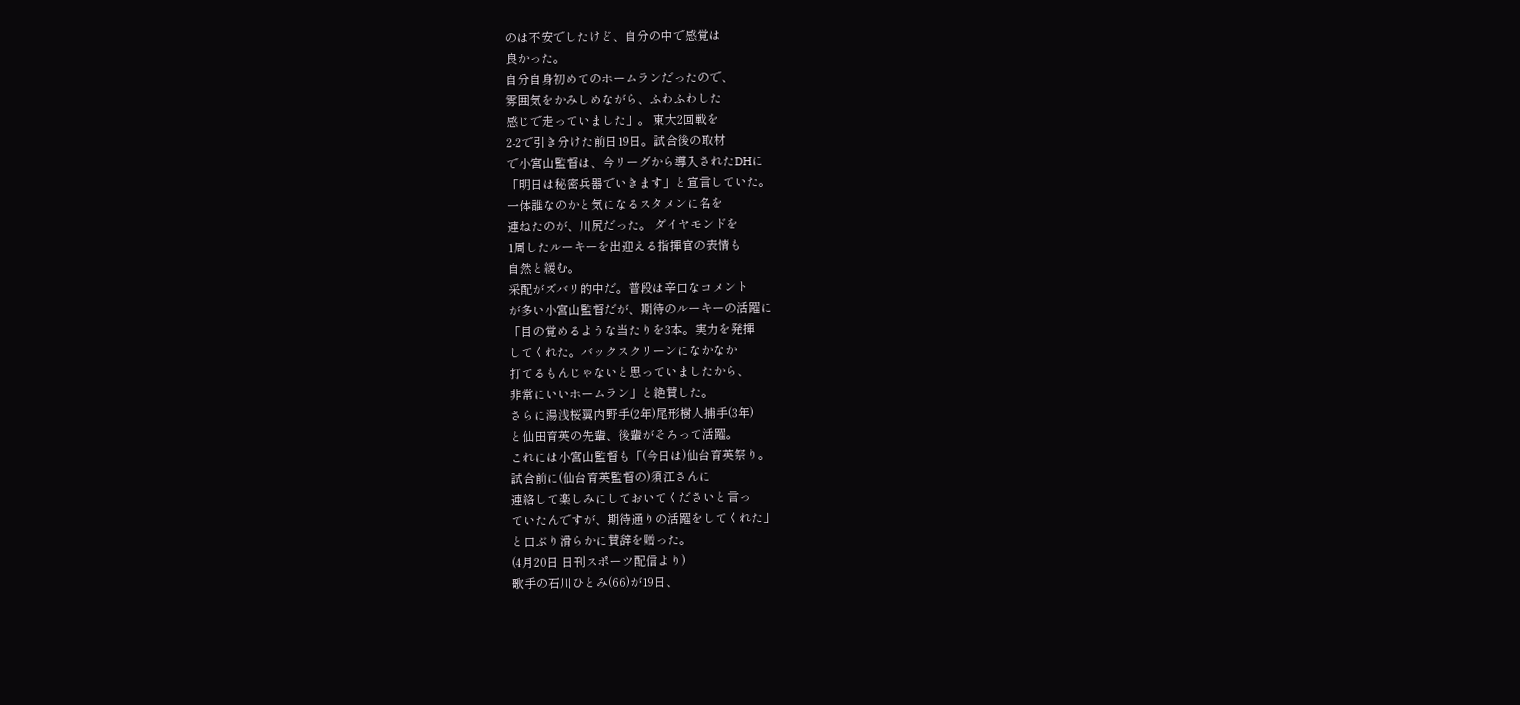のは不安でしたけど、自分の中で感覚は
良かった。
自分自身初めてのホームランだったので、
雰囲気をかみしめながら、ふわふわした
感じで走っていました」。 東大2回戦を
2-2で引き分けた前日19日。試合後の取材
で小宮山監督は、今リーグから導入されたDHに
「明日は秘密兵器でいきます」と宣言していた。
一体誰なのかと気になるスタメンに名を
連ねたのが、川尻だった。 ダイヤモンドを
1周したルーキーを出迎える指揮官の表情も
自然と緩む。
采配がズバリ的中だ。普段は辛口なコメント
が多い小宮山監督だが、期待のルーキーの活躍に
「目の覚めるような当たりを3本。実力を発揮
してくれた。バックスクリーンになかなか
打てるもんじゃないと思っていましたから、
非常にいいホームラン」と絶賛した。
さらに湯浅桜翼内野手(2年)尾形樹人捕手(3年)
と仙田育英の先輩、後輩がそろって活躍。
これには小宮山監督も「(今日は)仙台育英祭り。
試合前に(仙台育英監督の)須江さんに
連絡して楽しみにしておいてくださいと言っ
ていたんですが、期待通りの活躍をしてくれた」
と口ぶり滑らかに賛辞を贈った。
(4月20日 日刊スポーツ配信より)
歌手の石川ひとみ(66)が19日、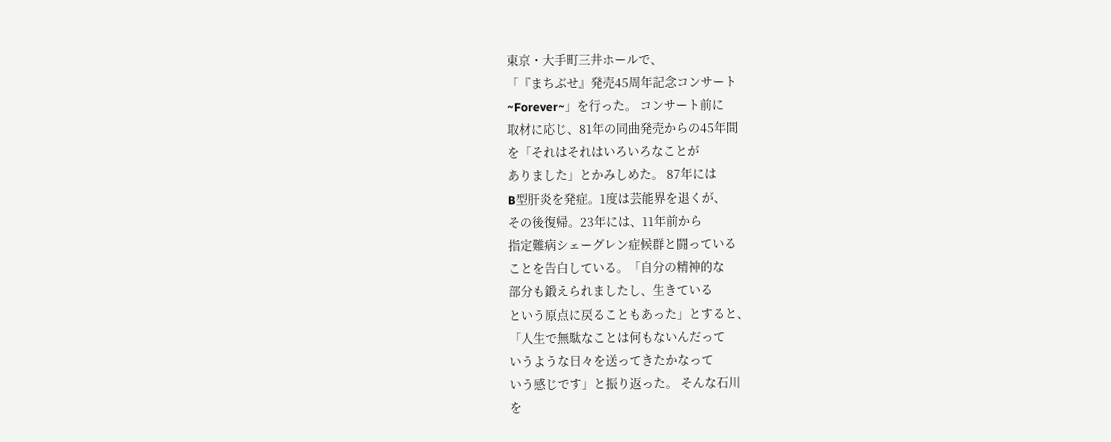東京・大手町三井ホールで、
「『まちぶせ』発売45周年記念コンサート
~Forever~」を行った。 コンサート前に
取材に応じ、81年の同曲発売からの45年間
を「それはそれはいろいろなことが
ありました」とかみしめた。 87年には
B型肝炎を発症。1度は芸能界を退くが、
その後復帰。23年には、11年前から
指定難病シェーグレン症候群と闘っている
ことを告白している。「自分の精神的な
部分も鍛えられましたし、生きている
という原点に戻ることもあった」とすると、
「人生で無駄なことは何もないんだって
いうような日々を送ってきたかなって
いう感じです」と振り返った。 そんな石川
を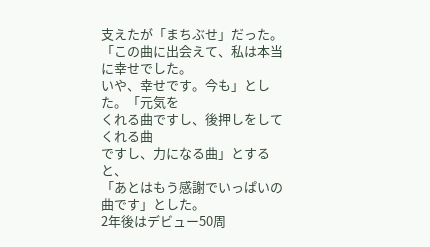支えたが「まちぶせ」だった。
「この曲に出会えて、私は本当に幸せでした。
いや、幸せです。今も」とした。「元気を
くれる曲ですし、後押しをしてくれる曲
ですし、力になる曲」とすると、
「あとはもう感謝でいっぱいの曲です」とした。
2年後はデビュー50周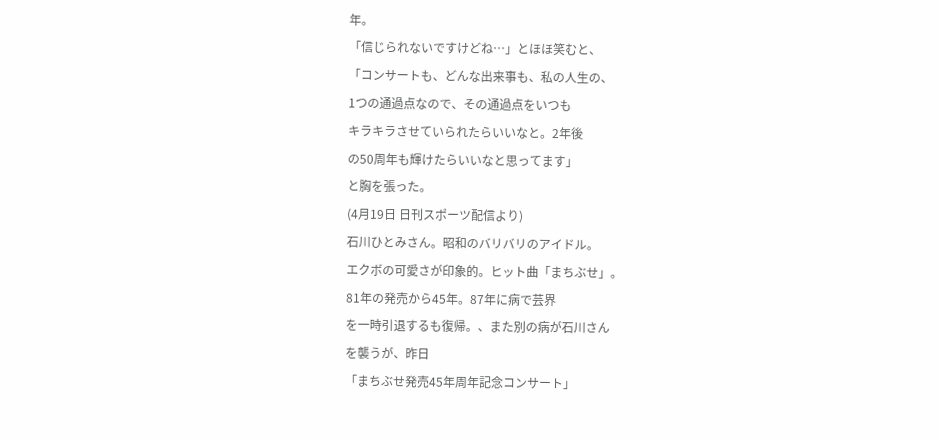年。
「信じられないですけどね…」とほほ笑むと、
「コンサートも、どんな出来事も、私の人生の、
1つの通過点なので、その通過点をいつも
キラキラさせていられたらいいなと。2年後
の50周年も輝けたらいいなと思ってます」
と胸を張った。
(4月19日 日刊スポーツ配信より)
石川ひとみさん。昭和のバリバリのアイドル。
エクボの可愛さが印象的。ヒット曲「まちぶせ」。
81年の発売から45年。87年に病で芸界
を一時引退するも復帰。、また別の病が石川さん
を襲うが、昨日
「まちぶせ発売45年周年記念コンサート」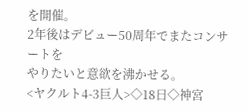を開催。
2年後はデビュー50周年でまたコンサートを
やりたいと意欲を沸かせる。
<ヤクルト4-3巨人>◇18日◇神宮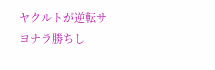ヤクルトが逆転サヨナラ勝ちし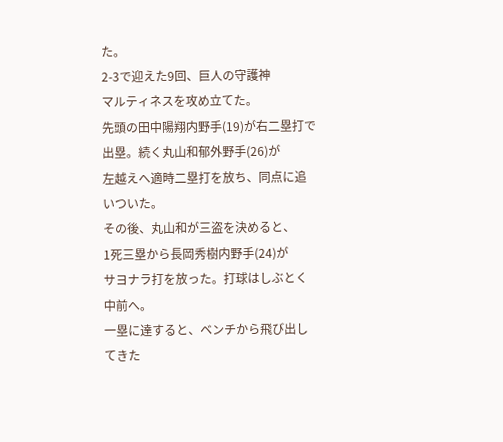た。
2-3で迎えた9回、巨人の守護神
マルティネスを攻め立てた。
先頭の田中陽翔内野手(19)が右二塁打で
出塁。続く丸山和郁外野手(26)が
左越えへ適時二塁打を放ち、同点に追いついた。
その後、丸山和が三盗を決めると、
1死三塁から長岡秀樹内野手(24)が
サヨナラ打を放った。打球はしぶとく中前へ。
一塁に達すると、ベンチから飛び出してきた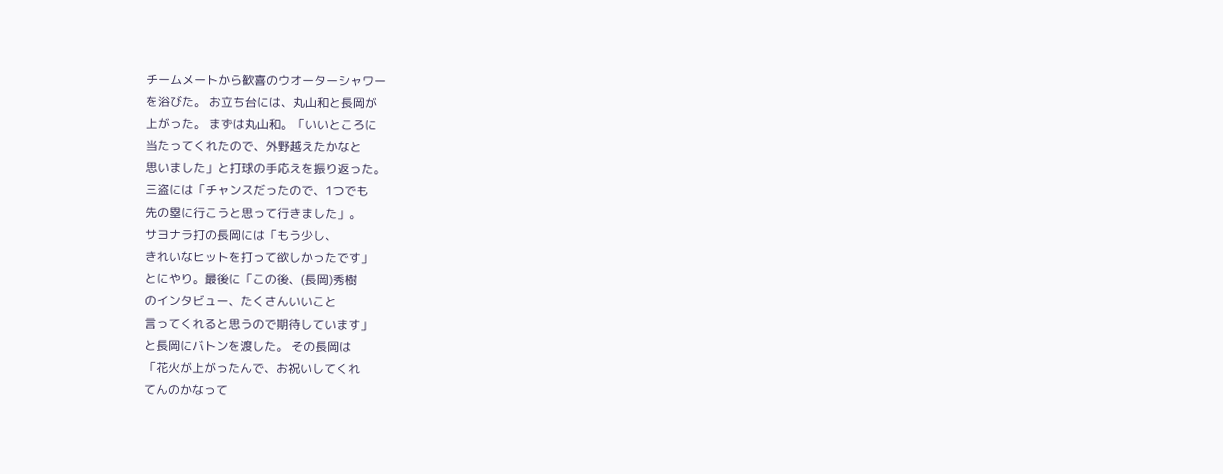チームメートから歓喜のウオーターシャワー
を浴びた。 お立ち台には、丸山和と長岡が
上がった。 まずは丸山和。「いいところに
当たってくれたので、外野越えたかなと
思いました」と打球の手応えを振り返った。
三盗には「チャンスだったので、1つでも
先の塁に行こうと思って行きました」。
サヨナラ打の長岡には「もう少し、
きれいなヒットを打って欲しかったです」
とにやり。最後に「この後、(長岡)秀樹
のインタビュー、たくさんいいこと
言ってくれると思うので期待しています」
と長岡にバトンを渡した。 その長岡は
「花火が上がったんで、お祝いしてくれ
てんのかなって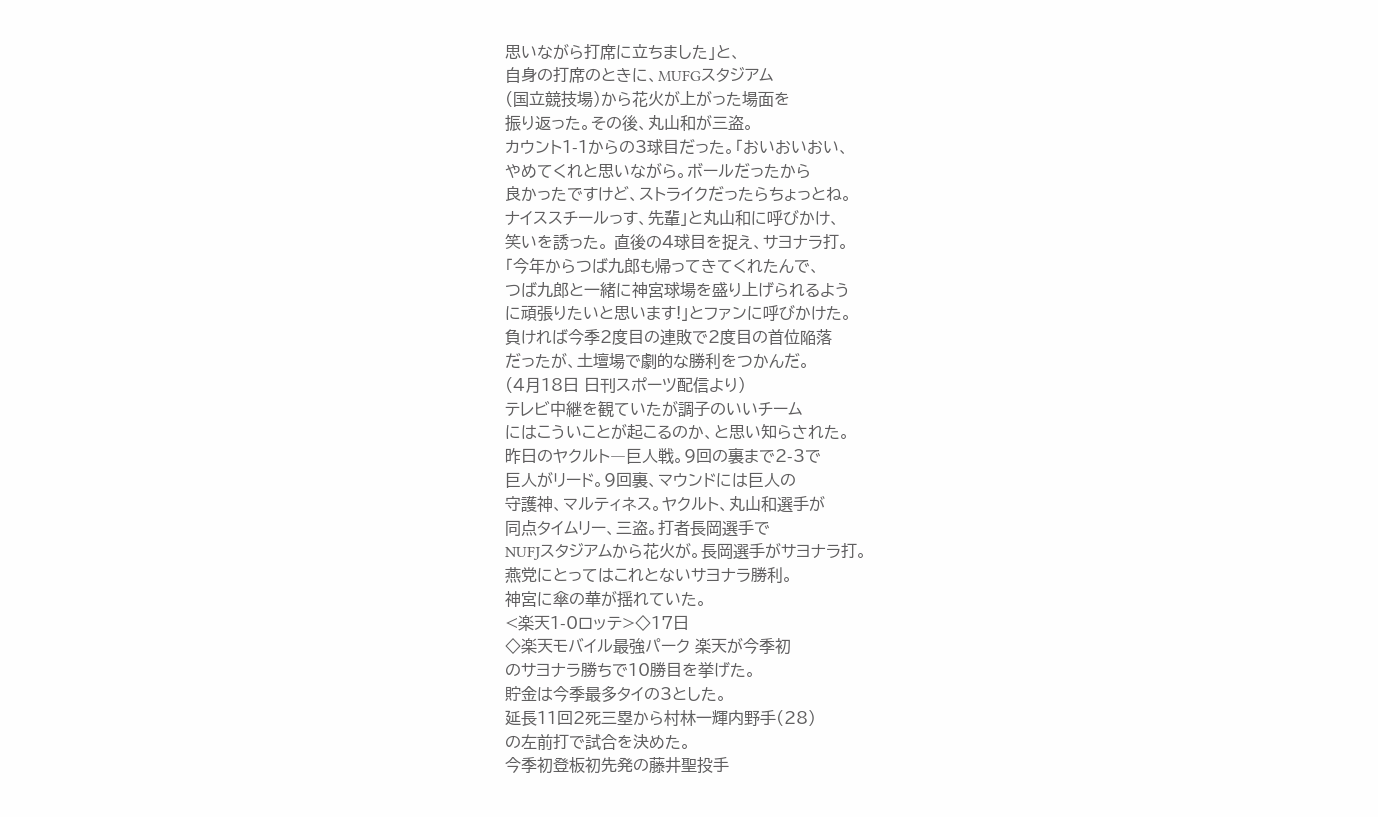思いながら打席に立ちました」と、
自身の打席のときに、MUFGスタジアム
(国立競技場)から花火が上がった場面を
振り返った。その後、丸山和が三盗。
カウント1-1からの3球目だった。「おいおいおい、
やめてくれと思いながら。ボールだったから
良かったですけど、ストライクだったらちょっとね。
ナイススチールっす、先輩」と丸山和に呼びかけ、
笑いを誘った。 直後の4球目を捉え、サヨナラ打。
「今年からつば九郎も帰ってきてくれたんで、
つば九郎と一緒に神宮球場を盛り上げられるよう
に頑張りたいと思います!」とファンに呼びかけた。
負ければ今季2度目の連敗で2度目の首位陥落
だったが、土壇場で劇的な勝利をつかんだ。
(4月18日 日刊スポーツ配信より)
テレビ中継を観ていたが調子のいいチーム
にはこういことが起こるのか、と思い知らされた。
昨日のヤクルト―巨人戦。9回の裏まで2-3で
巨人がリード。9回裏、マウンドには巨人の
守護神、マルティネス。ヤクルト、丸山和選手が
同点タイムリー、三盗。打者長岡選手で
NUFJスタジアムから花火が。長岡選手がサヨナラ打。
燕党にとってはこれとないサヨナラ勝利。
神宮に傘の華が揺れていた。
<楽天1-0ロッテ>◇17日
◇楽天モバイル最強パーク 楽天が今季初
のサヨナラ勝ちで10勝目を挙げた。
貯金は今季最多タイの3とした。
延長11回2死三塁から村林一輝内野手(28)
の左前打で試合を決めた。
今季初登板初先発の藤井聖投手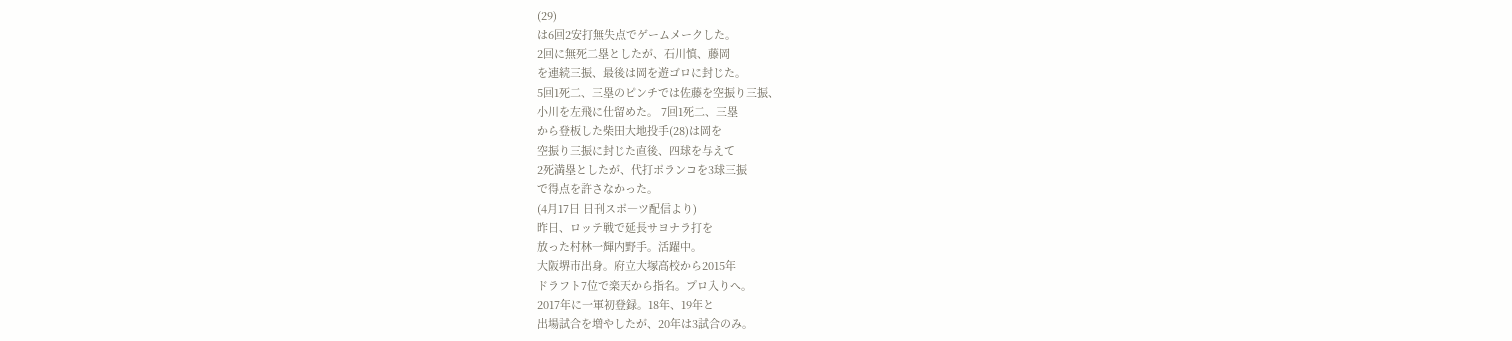(29)
は6回2安打無失点でゲームメークした。
2回に無死二塁としたが、石川慎、藤岡
を連続三振、最後は岡を遊ゴロに封じた。
5回1死二、三塁のピンチでは佐藤を空振り三振、
小川を左飛に仕留めた。 7回1死二、三塁
から登板した柴田大地投手(28)は岡を
空振り三振に封じた直後、四球を与えて
2死満塁としたが、代打ポランコを3球三振
で得点を許さなかった。
(4月17日 日刊スポ―ツ配信より)
昨日、ロッテ戦で延長サヨナラ打を
放った村林一輝内野手。活躍中。
大阪堺市出身。府立大塚高校から2015年
ドラフト7位で楽天から指名。プロ入りへ。
2017年に一軍初登録。18年、19年と
出場試合を増やしたが、20年は3試合のみ。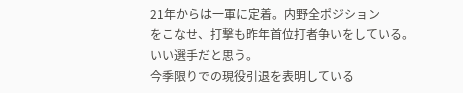21年からは一軍に定着。内野全ポジション
をこなせ、打撃も昨年首位打者争いをしている。
いい選手だと思う。
今季限りでの現役引退を表明している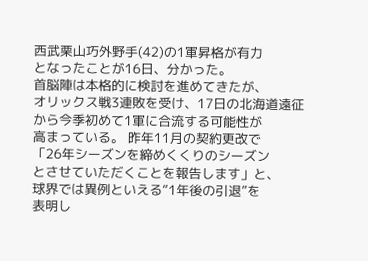西武栗山巧外野手(42)の1軍昇格が有力
となったことが16日、分かった。
首脳陣は本格的に検討を進めてきたが、
オリックス戦3連敗を受け、17日の北海道遠征
から今季初めて1軍に合流する可能性が
高まっている。 昨年11月の契約更改で
「26年シーズンを締めくくりのシーズン
とさせていただくことを報告します」と、
球界では異例といえる“1年後の引退”を
表明し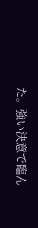た。強い決意で臨ん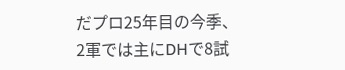だプロ25年目の今季、
2軍では主にDHで8試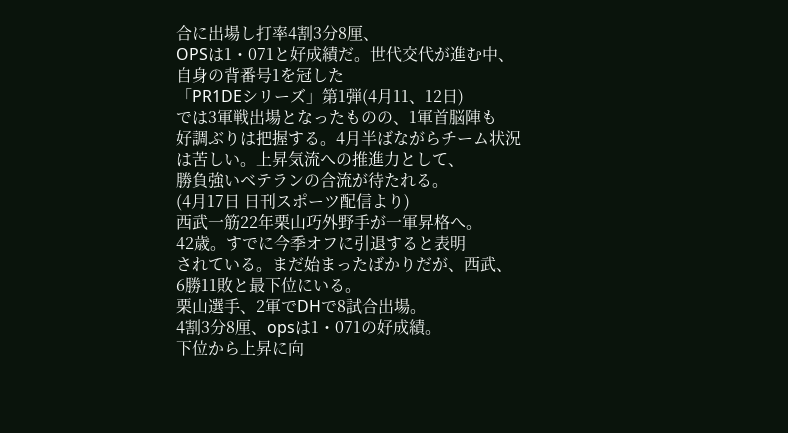合に出場し打率4割3分8厘、
OPSは1・071と好成績だ。世代交代が進む中、
自身の背番号1を冠した
「PR1DEシリーズ」第1弾(4月11、12日)
では3軍戦出場となったものの、1軍首脳陣も
好調ぶりは把握する。4月半ばながらチーム状況
は苦しい。上昇気流への推進力として、
勝負強いベテランの合流が待たれる。
(4月17日 日刊スポーツ配信より)
西武一筋22年栗山巧外野手が一軍昇格へ。
42歳。すでに今季オフに引退すると表明
されている。まだ始まったばかりだが、西武、
6勝11敗と最下位にいる。
栗山選手、2軍でDHで8試合出場。
4割3分8厘、opsは1・071の好成績。
下位から上昇に向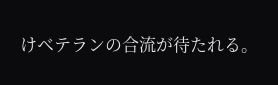けベテランの合流が待たれる。